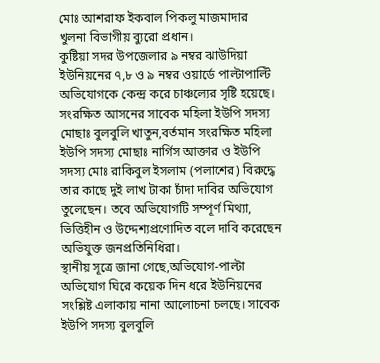মোঃ আশরাফ ইকবাল পিকলু মাজমাদার
খুলনা বিভাগীয় ব্যুরো প্রধান।
কুষ্টিয়া সদর উপজেলার ৯ নম্বর ঝাউদিয়া ইউনিয়নের ৭,৮ ও ৯ নম্বর ওয়ার্ডে পাল্টাপাল্টি অভিযোগকে কেন্দ্র করে চাঞ্চল্যের সৃষ্টি হয়েছে।
সংরক্ষিত আসনের সাবেক মহিলা ইউপি সদস্য মোছাঃ বুলবুলি খাতুন,বর্তমান সংরক্ষিত মহিলা ইউপি সদস্য মোছাঃ নার্গিস আক্তার ও ইউপি সদস্য মোঃ রাকিবুল ইসলাম (পলাশের) বিরুদ্ধে তার কাছে দুই লাখ টাকা চাঁদা দাবির অভিযোগ তুলেছেন। তবে অভিযোগটি সম্পূর্ণ মিথ্যা, ভিত্তিহীন ও উদ্দেশ্যপ্রণোদিত বলে দাবি করেছেন অভিযুক্ত জনপ্রতিনিধিরা।
স্থানীয় সূত্রে জানা গেছে,অভিযোগ-পাল্টা অভিযোগ ঘিরে কয়েক দিন ধরে ইউনিয়নের সংশ্লিষ্ট এলাকায় নানা আলোচনা চলছে। সাবেক ইউপি সদস্য বুলবুলি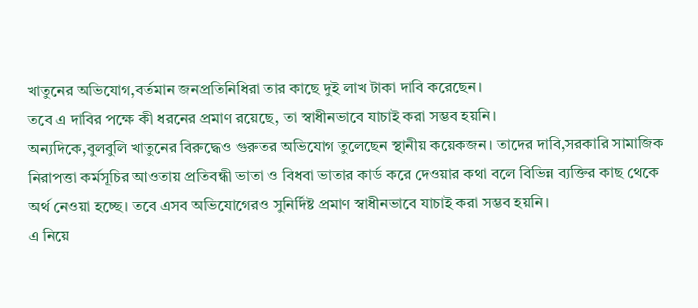খাতুনের অভিযোগ,বর্তমান জনপ্রতিনিধিরা তার কাছে দুই লাখ টাকা দাবি করেছেন।
তবে এ দাবির পক্ষে কী ধরনের প্রমাণ রয়েছে, তা স্বাধীনভাবে যাচাই করা সম্ভব হয়নি।
অন্যদিকে,বুলবুলি খাতুনের বিরুদ্ধেও গুরুতর অভিযোগ তুলেছেন স্থানীয় কয়েকজন। তাদের দাবি,সরকারি সামাজিক নিরাপত্তা কর্মসূচির আওতায় প্রতিবন্ধী ভাতা ও বিধবা ভাতার কার্ড করে দেওয়ার কথা বলে বিভিন্ন ব্যক্তির কাছ থেকে অর্থ নেওয়া হচ্ছে। তবে এসব অভিযোগেরও সুনির্দিষ্ট প্রমাণ স্বাধীনভাবে যাচাই করা সম্ভব হয়নি।
এ নিয়ে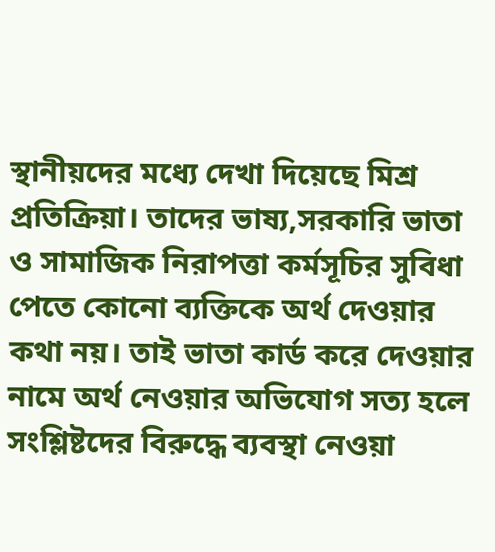স্থানীয়দের মধ্যে দেখা দিয়েছে মিশ্র প্রতিক্রিয়া। তাদের ভাষ্য,সরকারি ভাতা ও সামাজিক নিরাপত্তা কর্মসূচির সুবিধা পেতে কোনো ব্যক্তিকে অর্থ দেওয়ার কথা নয়। তাই ভাতা কার্ড করে দেওয়ার নামে অর্থ নেওয়ার অভিযোগ সত্য হলে সংশ্লিষ্টদের বিরুদ্ধে ব্যবস্থা নেওয়া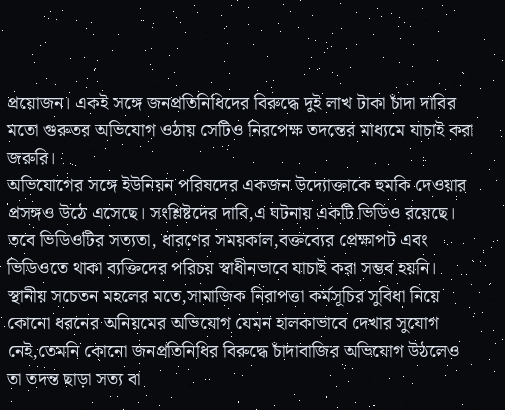প্রয়োজন। একই সঙ্গে জনপ্রতিনিধিদের বিরুদ্ধে দুই লাখ টাকা চাঁদা দাবির মতো গুরুতর অভিযোগ ওঠায় সেটিও নিরপেক্ষ তদন্তের মাধ্যমে যাচাই করা জরুরি।
অভিযোগের সঙ্গে ইউনিয়ন পরিষদের একজন উদ্যোক্তাকে হুমকি দেওয়ার প্রসঙ্গও উঠে এসেছে। সংশ্লিষ্টদের দাবি,এ ঘটনায় একটি ভিডিও রয়েছে। তবে ভিডিওটির সত্যতা, ধারণের সময়কাল,বক্তব্যের প্রেক্ষাপট এবং ভিডিওতে থাকা ব্যক্তিদের পরিচয় স্বাধীনভাবে যাচাই করা সম্ভব হয়নি।
স্থানীয় সচেতন মহলের মতে,সামাজিক নিরাপত্তা কর্মসূচির সুবিধা নিয়ে কোনো ধরনের অনিয়মের অভিযোগ যেমন হালকাভাবে দেখার সুযোগ নেই,তেমনি কোনো জনপ্রতিনিধির বিরুদ্ধে চাঁদাবাজির অভিযোগ উঠলেও তা তদন্ত ছাড়া সত্য বা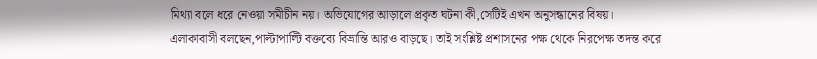মিথ্যা বলে ধরে নেওয়া সমীচীন নয়। অভিযোগের আড়ালে প্রকৃত ঘটনা কী,সেটিই এখন অনুসন্ধানের বিষয়।
এলাকাবাসী বলছেন,পাল্টাপাল্টি বক্তব্যে বিভ্রান্তি আরও বাড়ছে। তাই সংশ্লিষ্ট প্রশাসনের পক্ষ থেকে নিরপেক্ষ তদন্ত করে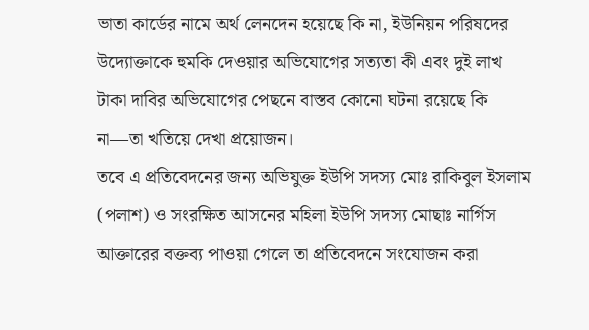ভাতা কার্ডের নামে অর্থ লেনদেন হয়েছে কি না, ইউনিয়ন পরিষদের উদ্যোক্তাকে হুমকি দেওয়ার অভিযোগের সত্যতা কী এবং দুই লাখ টাকা দাবির অভিযোগের পেছনে বাস্তব কোনো ঘটনা রয়েছে কি না—তা খতিয়ে দেখা প্রয়োজন।
তবে এ প্রতিবেদনের জন্য অভিযুক্ত ইউপি সদস্য মোঃ রাকিবুল ইসলাম (পলাশ) ও সংরক্ষিত আসনের মহিলা ইউপি সদস্য মোছাঃ নার্গিস আক্তারের বক্তব্য পাওয়া গেলে তা প্রতিবেদনে সংযোজন করা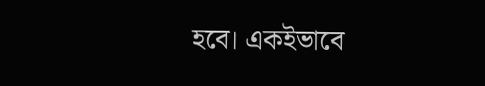হবে। একইভাবে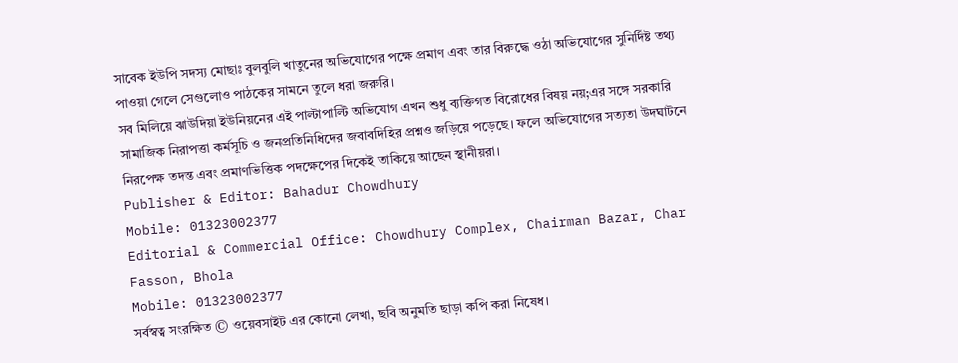সাবেক ইউপি সদস্য মোছাঃ বুলবুলি খাতুনের অভিযোগের পক্ষে প্রমাণ এবং তার বিরুদ্ধে ওঠা অভিযোগের সুনির্দিষ্ট তথ্য পাওয়া গেলে সেগুলোও পাঠকের সামনে তুলে ধরা জরুরি।
সব মিলিয়ে ঝাউদিয়া ইউনিয়নের এই পাল্টাপাল্টি অভিযোগ এখন শুধু ব্যক্তিগত বিরোধের বিষয় নয়;এর সঙ্গে সরকারি সামাজিক নিরাপত্তা কর্মসূচি ও জনপ্রতিনিধিদের জবাবদিহির প্রশ্নও জড়িয়ে পড়েছে। ফলে অভিযোগের সত্যতা উদঘাটনে নিরপেক্ষ তদন্ত এবং প্রমাণভিত্তিক পদক্ষেপের দিকেই তাকিয়ে আছেন স্থানীয়রা।
Publisher & Editor: Bahadur Chowdhury
Mobile: 01323002377
Editorial & Commercial Office: Chowdhury Complex, Chairman Bazar, Char Fasson, Bhola
Mobile: 01323002377
সর্বস্বত্ব সংরক্ষিত © ওয়েবসাইট এর কোনো লেখা, ছবি অনুমতি ছাড়া কপি করা নিষেধ।